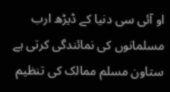او آئی سی دنیا کے ڈیڑھ ارب مسلمانوں کی نمائندگی کرتی ہے
ستاون مسلم ممالک کی تنظیم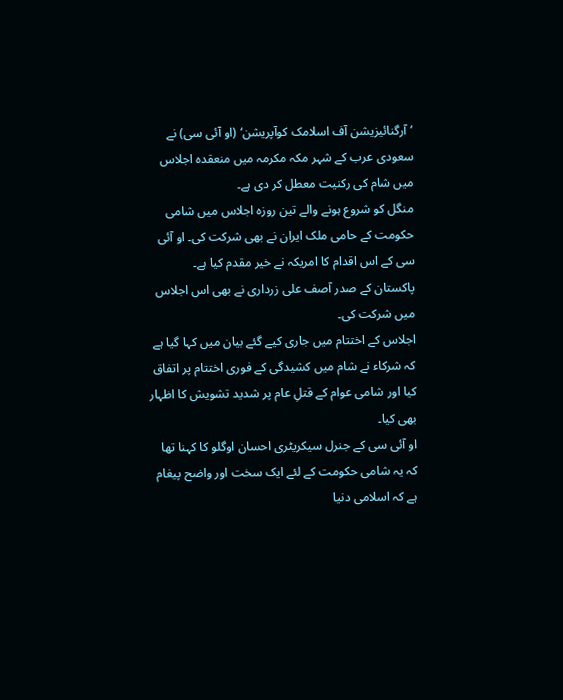’آرگنائیزیشن آف اسلامک کوآپریشن‘ (او آئی سی) نے سعودی عرب کے شہر مکہ مکرمہ میں منعقدہ اجلاس میں شام کی رکنیت معطل کر دی ہے۔
منگل کو شروع ہونے والے تین روزہ اجلاس میں شامی حکومت کے حامی ملک ایران نے بھی شرکت کی۔ او آئی سی کے اس اقدام کا امریکہ نے خیر مقدم کیا ہے۔
پاکستان کے صدر آصف علی زرداری نے بھی اس اجلاس میں شرکت کی۔
اجلاس کے اختتام میں جاری کیے گئے بیان میں کہا گیا ہے کہ شرکاء نے شام میں کشیدگی کے فوری اختتام پر اتفاق کیا اور شامی عوام کے قتلِ عام پر شدید تشویش کا اظہار بھی کیا۔
او آئی سی کے جنرل سیکریٹری احسان اوگلو کا کہنا تھا کہ یہ شامی حکومت کے لئے ایک سخت اور واضح پیغام ہے کہ اسلامی دنیا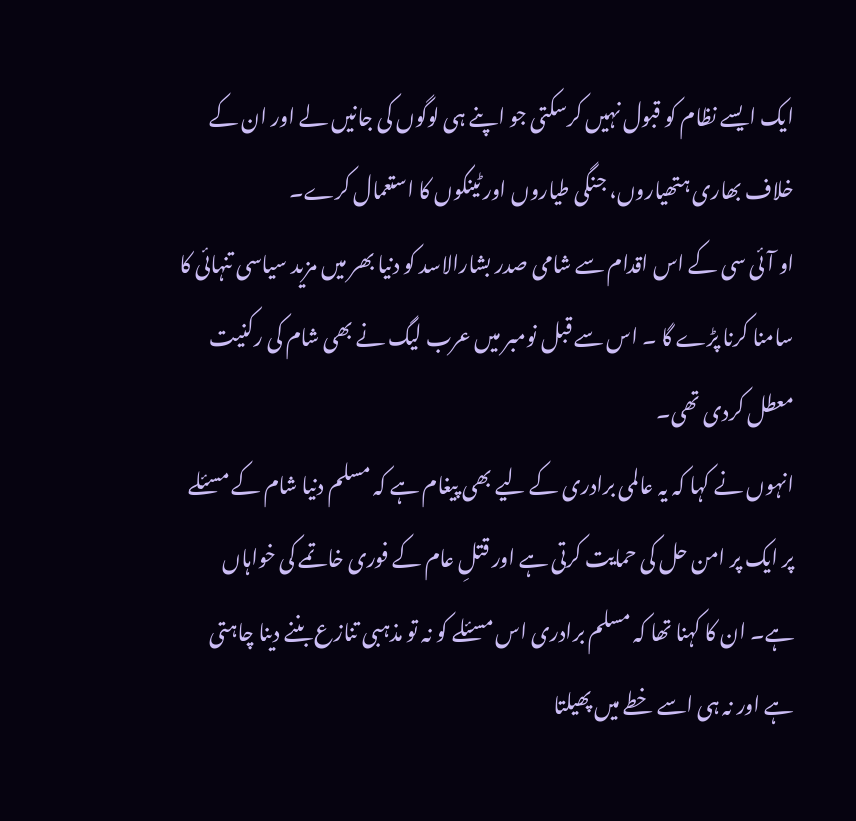ایک ایسے نظام کو قبول نہیں کرسکتی جو اپنے ہی لوگوں کی جانیں لے اور ان کے خلاف بھاری ہتھیاروں، جنگی طیاروں اور ٹینکوں کا استعمال کرے۔
او آئی سی کے اس اقدام سے شامی صدر بشارالاسد کو دنیا بھر میں مزید سیاسی تنہائی کا سامنا کرنا پڑے گا ۔ اس سے قبل نومبر میں عرب لیگ نے بھی شام کی رکنیت معطل کردی تھی۔
انہوں نے کہا کہ یہ عالمی برادری کے لیے بھی پیغام ہے کہ مسلم دنیا شام کے مسئلے پر ایک پر امن حل کی حمایت کرتی ہے اور قتلِ عام کے فوری خاتمے کی خواہاں ہے۔ ان کا کہنا تھا کہ مسلم برادری اس مسئلے کو نہ تو مذہبی تنازع بننے دینا چاہتی ہے اور نہ ہی اسے خطے میں پھیلتا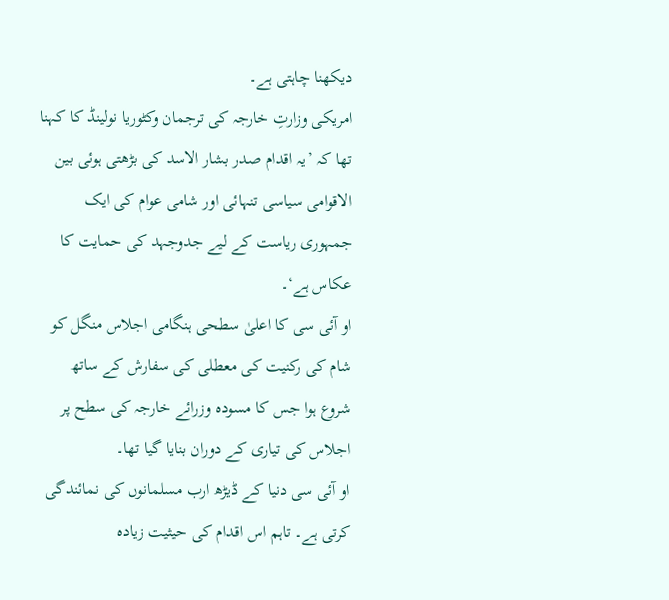دیکھنا چاہتی ہے۔
امریکی وزارتِ خارجہ کی ترجمان وکٹوریا نولینڈ کا کہنا تھا کہ ’یہ اقدام صدر بشار الاسد کی بڑھتی ہوئی بین الاقوامی سیاسی تنہائی اور شامی عوام کی ایک جمہوری ریاست کے لیے جدوجہد کی حمایت کا عکاس ہے‘۔
او آئی سی کا اعلیٰ سطحی ہنگامی اجلاس منگل کو شام کی رکنیت کی معطلی کی سفارش کے ساتھ شروع ہوا جس کا مسودہ وزرائے خارجہ کی سطح پر اجلاس کی تیاری کے دوران بنایا گیا تھا۔
او آئی سی دنیا کے ڈیڑھ ارب مسلمانوں کی نمائندگی کرتی ہے۔ تاہم اس اقدام کی حیثیت زیادہ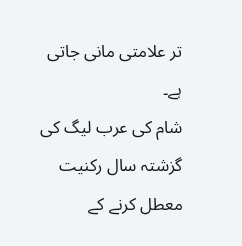تر علامتی مانی جاتی ہے۔
شام کی عرب لیگ کی گزشتہ سال رکنیت معطل کرنے کے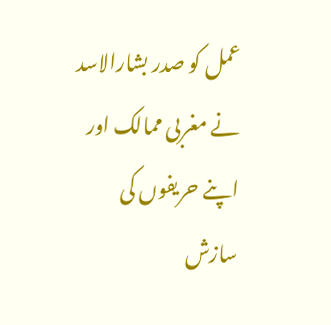عمل کو صدر بشارالاسد نے مغربی ممالک اور اپنے حریفوں کی سازش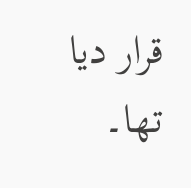قرار دیا تھا۔